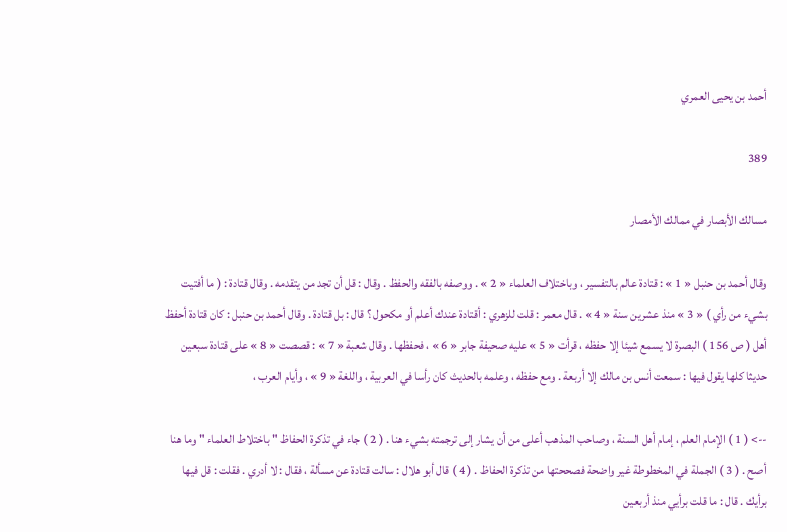أحمد بن يحيى العمري

389

مسالك الأبصار في ممالك الأمصار

وقال أحمد بن حنبل « 1 » : قتادة عالم بالتفسير ، وباختلاف العلماء « 2 » . ووصفه بالفقه والحفظ . وقال : قل أن تجد من يتقدمه . وقال قتادة : ( ما أفتيت بشيء من رأي ) « 3 » منذ عشرين سنة « 4 » . قال معمر : قلت للزهري : أقتادة عندك أعلم أو مكحول ؟ قال : بل قتادة . وقال أحمد بن حنبل : كان قتادة أحفظ أهل ( ص 156 ) البصرة لا يسمع شيئا إلا حفظه ، قرأت « 5 » عليه صحيفة جابر « 6 » ، فحفظها . وقال شعبة « 7 » : قصصت « 8 » على قتادة سبعين حديثا كلها يقول فيها : سمعت أنس بن مالك إلا أربعة . ومع حفظه ، وعلمه بالحديث كان رأسا في العربية ، واللغة « 9 » ، وأيام العرب ،

--> ( 1 ) الإمام العلم ، إمام أهل السنة ، وصاحب المذهب أعلى من أن يشار إلى ترجمته بشيء هنا . ( 2 ) جاء في تذكرة الحفاظ " باختلاط العلماء " وما هنا أصح . ( 3 ) الجملة في المخطوطة غير واضحة فصححتها من تذكرة الحفاظ . ( 4 ) قال أبو هلال : سالت قتادة عن مسألة ، فقال : لا أدري . فقلت : قل فيها برأيك . قال : ما قلت برأيي منذ أربعين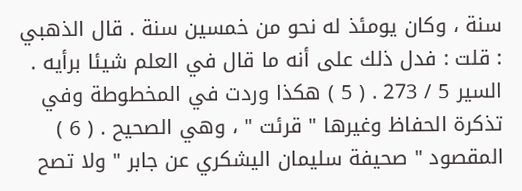سنة ، وكان يومئذ له نحو من خمسين سنة . قال الذهبي : قلت : فدل ذلك على أنه ما قال في العلم شيئا برأيه . السير 5 / 273 . ( 5 ) هكذا وردت في المخطوطة وفي تذكرة الحفاظ وغيرها " قرئت " ، وهي الصحيح . ( 6 ) المقصود " صحيفة سليمان اليشكري عن جابر " ولا تصح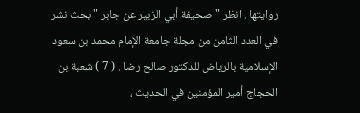روايتها . انظر " صحيفة أبي الزبير عن جابر " بحث نشر في العدد الثامن من مجلة جامعة الإمام محمد بن سعود الإسلامية بالرياض للدكتور صالح رضا . ( 7 ) شعبة بن الحجاج أمير المؤمنين في الحديث ،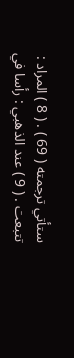ستأتي ترجمته ( 69 ) . ( 8 ) المراد : تتبعت . ( 9 ) عند الذهبي : رأسا في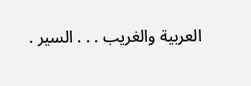العربية والغريب . . . السير .